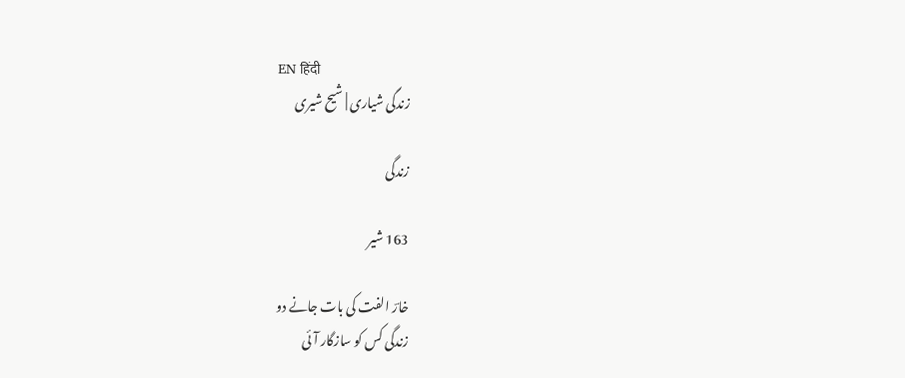EN हिंदी
زندگی شیاری | شیح شیری

زندگی

163 شیر

خارؔ الفت کی بات جانے دو
زندگی کس کو سازگار آئی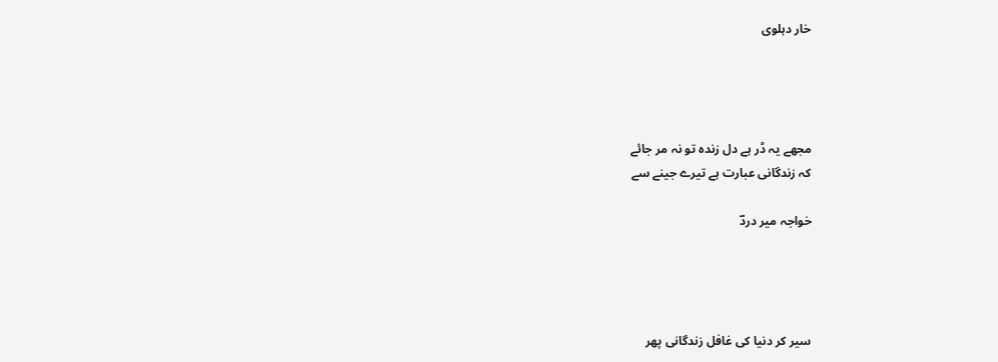خار دہلوی




مجھے یہ ڈر ہے دل زندہ تو نہ مر جائے
کہ زندگانی عبارت ہے تیرے جینے سے

خواجہ میر دردؔ




سیر کر دنیا کی غافل زندگانی پھر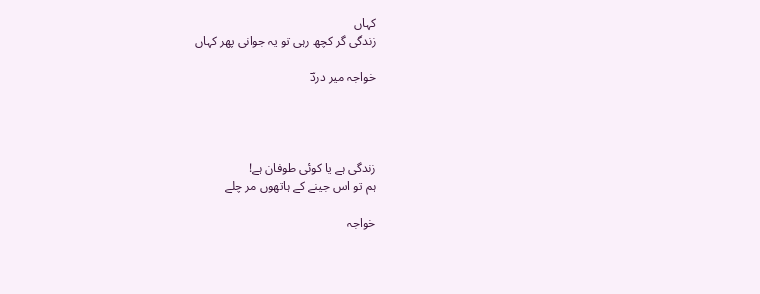کہاں
زندگی گر کچھ رہی تو یہ جوانی پھر کہاں

خواجہ میر دردؔ




زندگی ہے یا کوئی طوفان ہے!
ہم تو اس جینے کے ہاتھوں مر چلے

خواجہ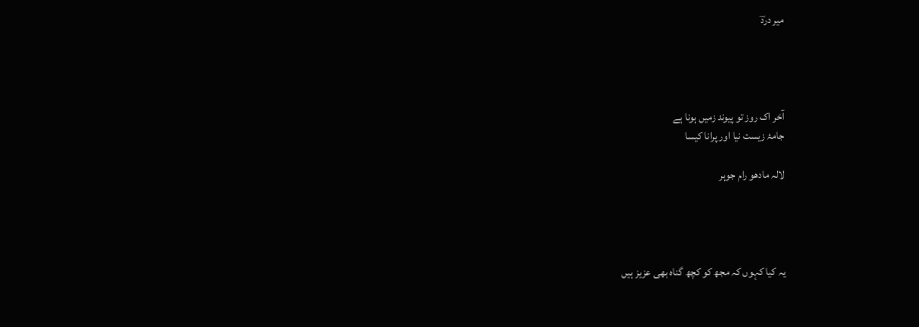میر دردؔ




آخر اک روز تو پیوند زمیں ہونا ہے
جامۂ زیست نیا اور پرانا کیسا

لالہ مادھو رام جوہر




یہ کیا کہوں کہ مجھ کو کچھ گناہ بھی عزیز ہیں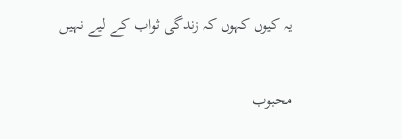یہ کیوں کہوں کہ زندگی ثواب کے لیے نہیں

محبوب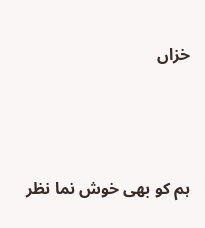خزاں




ہم کو بھی خوش نما نظر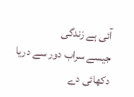آئی ہے زندگی
جیسے سراب دور سے دریا دکھائی دے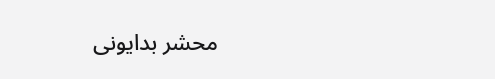محشر بدایونی